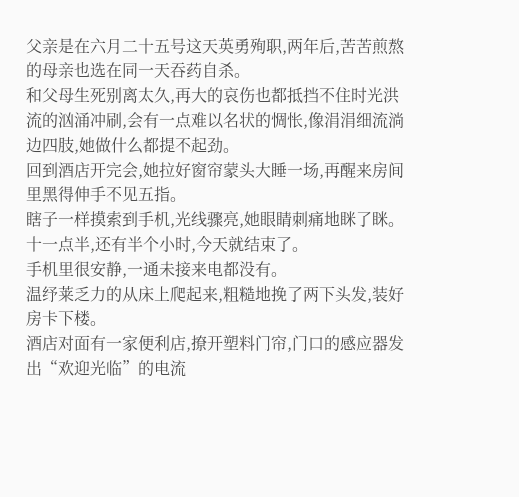父亲是在六月二十五号这天英勇殉职,两年后,苦苦煎熬的母亲也选在同一天吞药自杀。
和父母生死别离太久,再大的哀伤也都抵挡不住时光洪流的汹涌冲刷,会有一点难以名状的惆怅,像涓涓细流淌边四肢,她做什么都提不起劲。
回到酒店开完会,她拉好窗帘蒙头大睡一场,再醒来房间里黑得伸手不见五指。
瞎子一样摸索到手机,光线骤亮,她眼睛刺痛地眯了眯。
十一点半,还有半个小时,今天就结束了。
手机里很安静,一通未接来电都没有。
温纾莱乏力的从床上爬起来,粗糙地挽了两下头发,装好房卡下楼。
酒店对面有一家便利店,撩开塑料门帘,门口的感应器发出“欢迎光临”的电流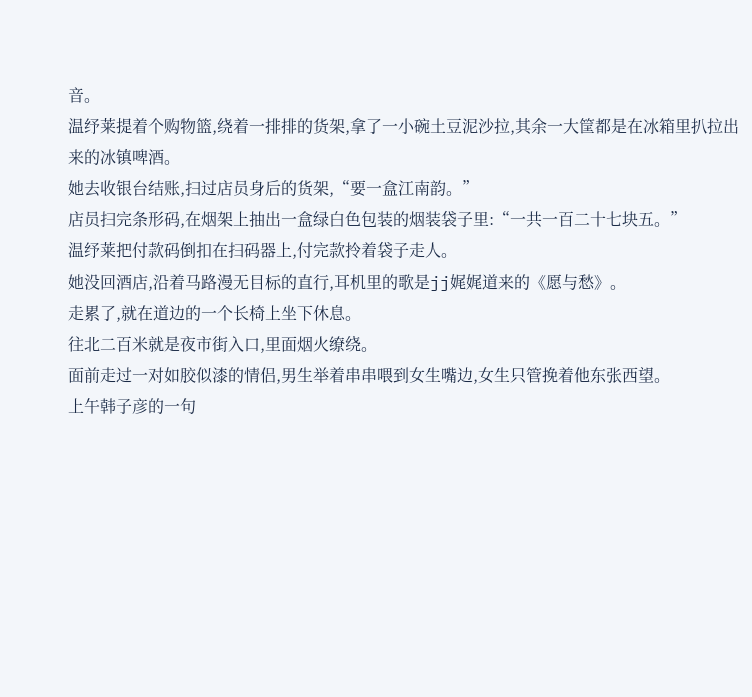音。
温纾莱提着个购物篮,绕着一排排的货架,拿了一小碗土豆泥沙拉,其余一大筐都是在冰箱里扒拉出来的冰镇啤酒。
她去收银台结账,扫过店员身后的货架,“要一盒江南韵。”
店员扫完条形码,在烟架上抽出一盒绿白色包装的烟装袋子里:“一共一百二十七块五。”
温纾莱把付款码倒扣在扫码器上,付完款拎着袋子走人。
她没回酒店,沿着马路漫无目标的直行,耳机里的歌是jj娓娓道来的《愿与愁》。
走累了,就在道边的一个长椅上坐下休息。
往北二百米就是夜市街入口,里面烟火缭绕。
面前走过一对如胶似漆的情侣,男生举着串串喂到女生嘴边,女生只管挽着他东张西望。
上午韩子彦的一句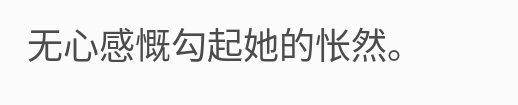无心感慨勾起她的怅然。